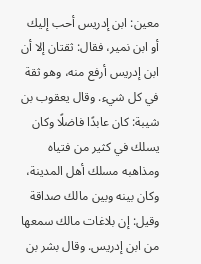معين: ابن إدريس أحب إليك أو ابن نمير، فقال: ثقتان إلا أن ابن إدريس أرفع منه، وهو ثقة في كل شيء. وقال يعقوب بن شيبة: كان عابدًا فاضلًا وكان يسلك في كثير من فتياه ومذاهبه مسلك أهل المدينة، وكان بينه وبين مالك صداقة وقيل: إن بلاغات مالك سمعها من ابن إدريس. وقال بشر بن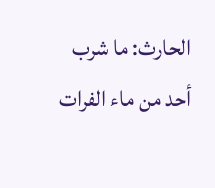الحارث: ما شرب أحد من ماء الفرات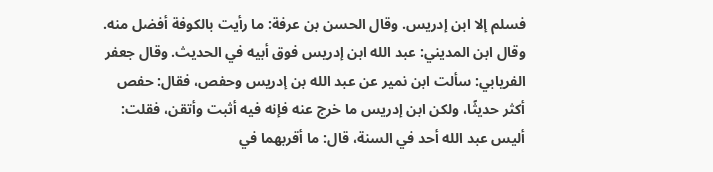فسلم إلا ابن إدريس. وقال الحسن بن عرفة: ما رأيت بالكوفة أفضل منه. وقال ابن المديني: عبد الله ابن إدريس فوق أبيه في الحديث. وقال جعفر الفريابي: سألت ابن نمير عن عبد الله بن إدريس وحفص، فقال: حفص أكثر حديثًا، ولكن ابن إدريس ما خرج عنه فإنه فيه أثبت وأتقن، فقلت: أليس عبد الله أحد في السنة، قال: ما أقربهما في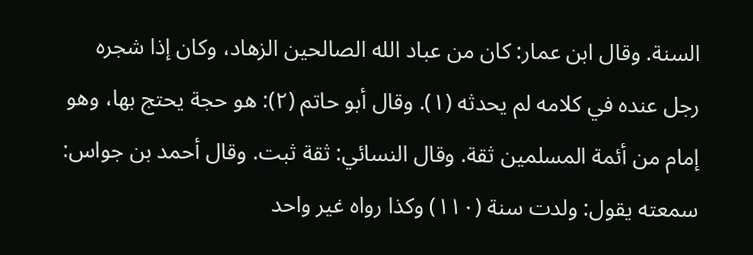السنة. وقال ابن عمار: كان من عباد الله الصالحين الزهاد، وكان إذا شجره رجل عنده في كلامه لم يحدثه (١). وقال أبو حاتم (٢): هو حجة يحتج بها، وهو إمام من أئمة المسلمين ثقة. وقال النسائي: ثقة ثبت. وقال أحمد بن جواس: سمعته يقول: ولدت سنة (١١٠) وكذا رواه غير واحد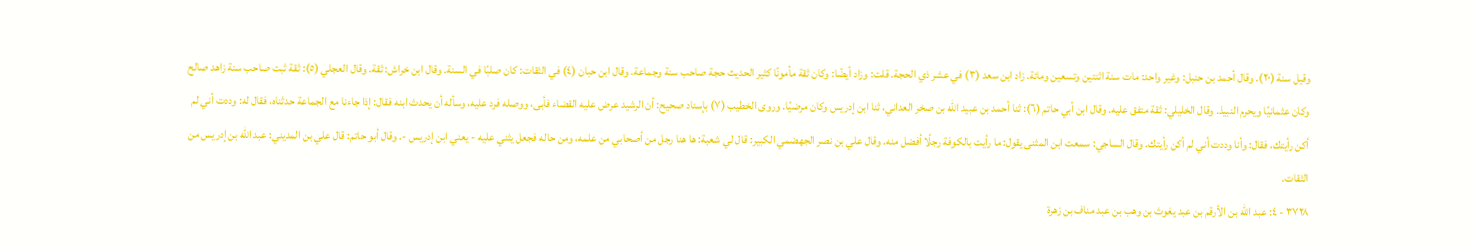وقيل سنة (٢٠). وقال أحمد بن حنبل: وغير واحد: مات سنة اثنتين وتسعين ومائة. زاد ابن سعد (٣) في عشر ذي الحجة. قلت: وزاد أيضًا: وكان ثقة مأمونًا كثير الحديث حجة صاحب سنة وجماعة. وقال ابن حبان (٤) في الثقات: كان صلبًا في السنة. وقال ابن خراش: ثقة. وقال العجلي (٥): ثقة ثبت صاحب سنة زاهد صالح وكان عثمانيًا ويحرم النبيذ. وقال الخليلي: ثقة متفق عليه. وقال ابن أبي حاتم (٦): ثنا أحمد بن عبيد الله بن صخر العداني، ثنا ابن إدريس وكان مرضيًا. وروى الخطيب (٧) بإسناد صحيح: أن الرشيد عرض عليه القضاء فأبى، ووصله فرد عليه، وسأله أن يحدث ابنه فقال: إذا جاءنا مع الجماعة حدثناه، فقال له: وددت أني لم أكن رأيتك، فقال: وأنا وددت أني لم أكن رأيتك. وقال الساجي: سمعت ابن المثنى يقول: ما رأيت بالكوفة رجلًا أفضل منه. وقال علي بن نصر الجهضمي الكبير: قال لي شعبة: ها هنا رجل من أصحابي من علمه، ومن حاله فجعل يثني عليه - يعني ابن إدريس -. وقال أبو حاتم: قال علي بن المديني: عبد الله بن إدريس من الثقات.
٣٧٢٨ - ٤: عبد الله بن الأرقم بن عبد يغوث بن وهب بن عبد مناف بن زهرة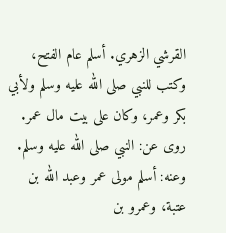القرشي الزهري. أسلم عام الفتح، وكتب للنبي صلى الله عليه وسلم ولأبي بكر وعمر، وكان على بيت مال عمر.
روى عن: النبي صلى الله عليه وسلم.
وعنه: أسلم مولى عمر وعبد الله بن عتبة، وعمرو بن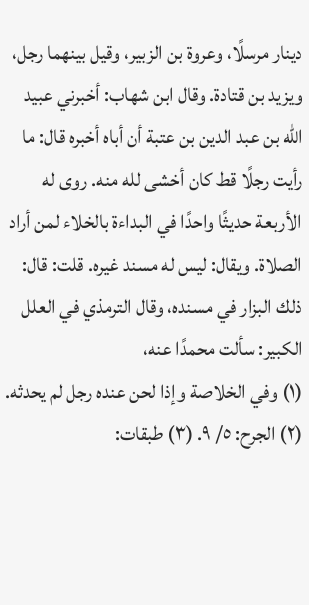دينار مرسلًا، وعروة بن الزبير، وقيل بينهما رجل، ويزيد بن قتادة. وقال ابن شهاب: أخبرني عبيد الله بن عبد الدين بن عتبة أن أباه أخبره قال: ما رأيت رجلًا قط كان أخشى لله منه. روى له الأربعة حديثًا واحدًا في البداءة بالخلاء لمن أراد الصلاة. ويقال: ليس له مسند غيره. قلت: قال: ذلك البزار في مسنده، وقال الترمذي في العلل الكبير: سألت محمدًا عنه،
(١) وفي الخلاصة وإذا لحن عنده رجل لم يحدثه. (٢) الجرح: ٥/ ٩. (٣) طبقات: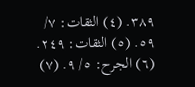٣٨٩. (٤) الثقات: ٧/ ٥٩. (٥) الثقات: ٢٤٩. (٦) الجرح: ٥/ ٩. (٧)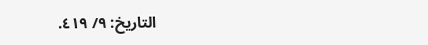التاريخ: ٩/ ٤١٩.